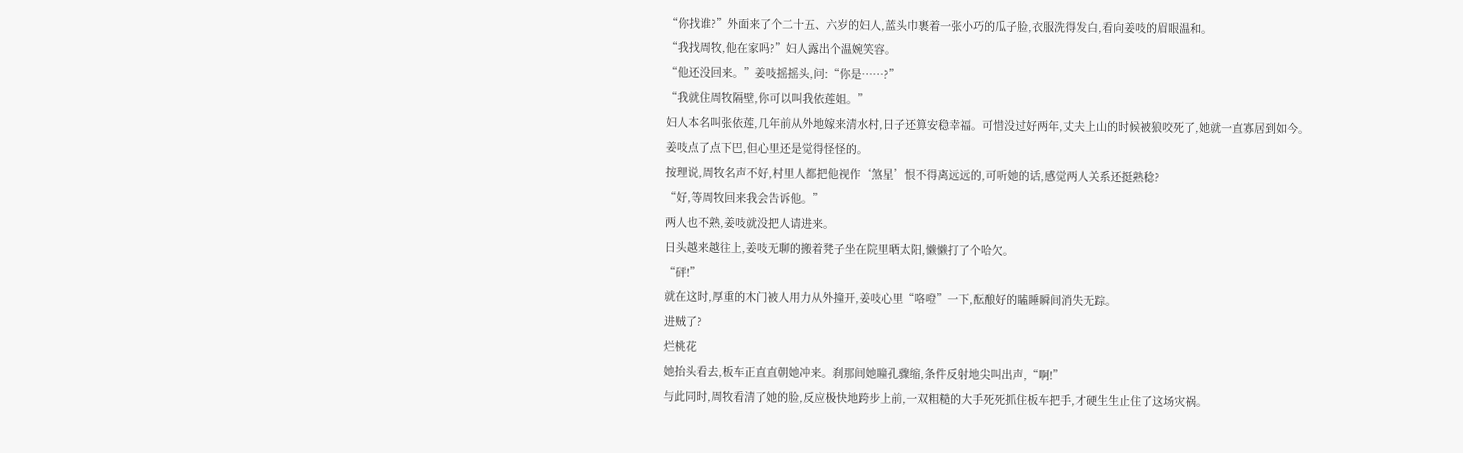“你找谁?”外面来了个二十五、六岁的妇人,蓝头巾裹着一张小巧的瓜子脸,衣服洗得发白,看向姜吱的眉眼温和。
“我找周牧,他在家吗?”妇人露出个温婉笑容。
“他还没回来。”姜吱摇摇头,问:“你是……?”
“我就住周牧隔壁,你可以叫我依莲姐。”
妇人本名叫张依莲,几年前从外地嫁来清水村,日子还算安稳幸福。可惜没过好两年,丈夫上山的时候被狼咬死了,她就一直寡居到如今。
姜吱点了点下巴,但心里还是觉得怪怪的。
按理说,周牧名声不好,村里人都把他视作‘煞星’恨不得离远远的,可听她的话,感觉两人关系还挺熟稔?
“好,等周牧回来我会告诉他。”
两人也不熟,姜吱就没把人请进来。
日头越来越往上,姜吱无聊的搬着凳子坐在院里晒太阳,懒懒打了个哈欠。
“砰!”
就在这时,厚重的木门被人用力从外撞开,姜吱心里“咯噔”一下,酝酿好的瞌睡瞬间消失无踪。
进贼了?
烂桃花
她抬头看去,板车正直直朝她冲来。刹那间她瞳孔骤缩,条件反射地尖叫出声,“啊!”
与此同时,周牧看清了她的脸,反应极快地跨步上前,一双粗糙的大手死死抓住板车把手,才硬生生止住了这场灾祸。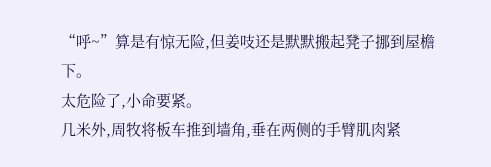“呼~”算是有惊无险,但姜吱还是默默搬起凳子挪到屋檐下。
太危险了,小命要紧。
几米外,周牧将板车推到墙角,垂在两侧的手臂肌肉紧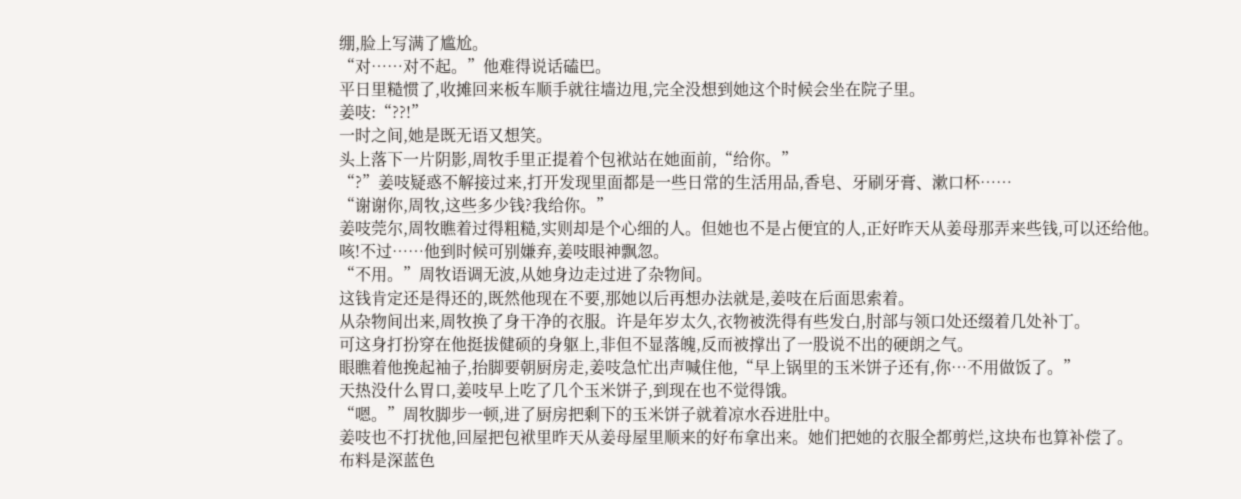绷,脸上写满了尴尬。
“对……对不起。”他难得说话磕巴。
平日里糙惯了,收摊回来板车顺手就往墙边甩,完全没想到她这个时候会坐在院子里。
姜吱:“??!”
一时之间,她是既无语又想笑。
头上落下一片阴影,周牧手里正提着个包袱站在她面前,“给你。”
“?”姜吱疑惑不解接过来,打开发现里面都是一些日常的生活用品,香皂、牙刷牙膏、漱口杯……
“谢谢你,周牧,这些多少钱?我给你。”
姜吱莞尔,周牧瞧着过得粗糙,实则却是个心细的人。但她也不是占便宜的人,正好昨天从姜母那弄来些钱,可以还给他。
咳!不过……他到时候可别嫌弃,姜吱眼神飘忽。
“不用。”周牧语调无波,从她身边走过进了杂物间。
这钱肯定还是得还的,既然他现在不要,那她以后再想办法就是,姜吱在后面思索着。
从杂物间出来,周牧换了身干净的衣服。许是年岁太久,衣物被洗得有些发白,肘部与领口处还缀着几处补丁。
可这身打扮穿在他挺拔健硕的身躯上,非但不显落魄,反而被撑出了一股说不出的硬朗之气。
眼瞧着他挽起袖子,抬脚要朝厨房走,姜吱急忙出声喊住他,“早上锅里的玉米饼子还有,你…不用做饭了。”
天热没什么胃口,姜吱早上吃了几个玉米饼子,到现在也不觉得饿。
“嗯。”周牧脚步一顿,进了厨房把剩下的玉米饼子就着凉水吞进肚中。
姜吱也不打扰他,回屋把包袱里昨天从姜母屋里顺来的好布拿出来。她们把她的衣服全都剪烂,这块布也算补偿了。
布料是深蓝色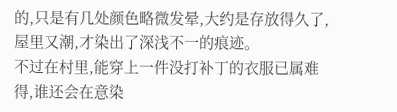的,只是有几处颜色略微发晕,大约是存放得久了,屋里又潮,才染出了深浅不一的痕迹。
不过在村里,能穿上一件没打补丁的衣服已属难得,谁还会在意染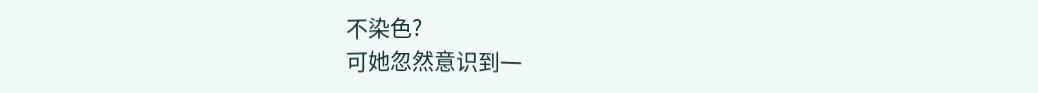不染色?
可她忽然意识到一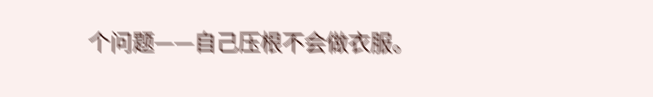个问题——自己压根不会做衣服。